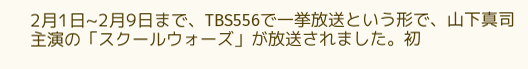2月1日~2月9日まで、TBS556で一挙放送という形で、山下真司主演の「スクールウォーズ」が放送されました。初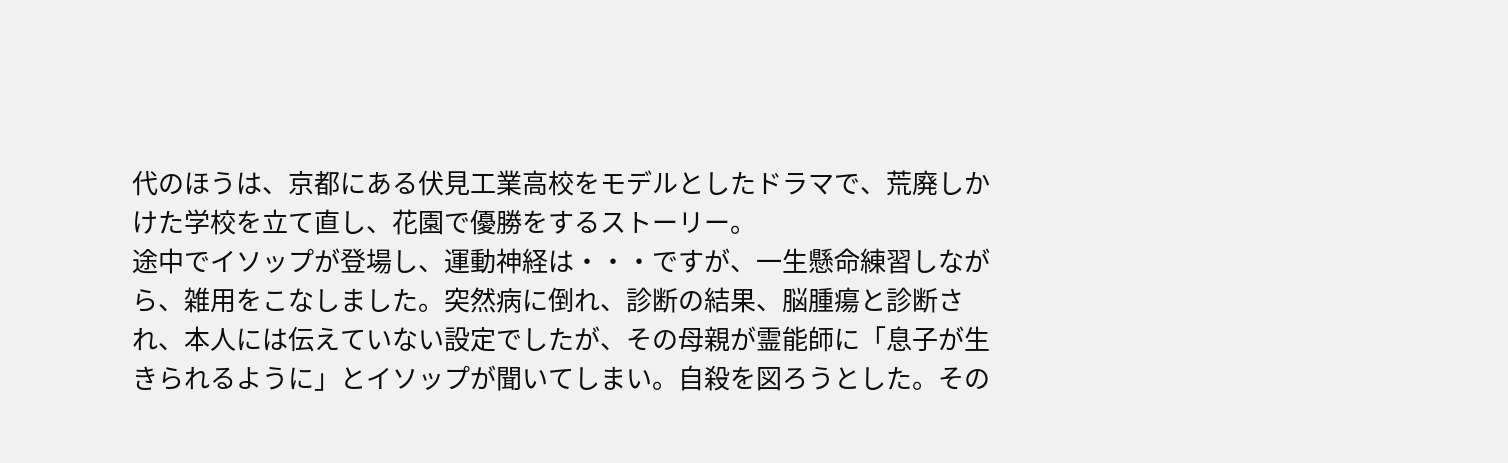代のほうは、京都にある伏見工業高校をモデルとしたドラマで、荒廃しかけた学校を立て直し、花園で優勝をするストーリー。
途中でイソップが登場し、運動神経は・・・ですが、一生懸命練習しながら、雑用をこなしました。突然病に倒れ、診断の結果、脳腫瘍と診断され、本人には伝えていない設定でしたが、その母親が霊能師に「息子が生きられるように」とイソップが聞いてしまい。自殺を図ろうとした。その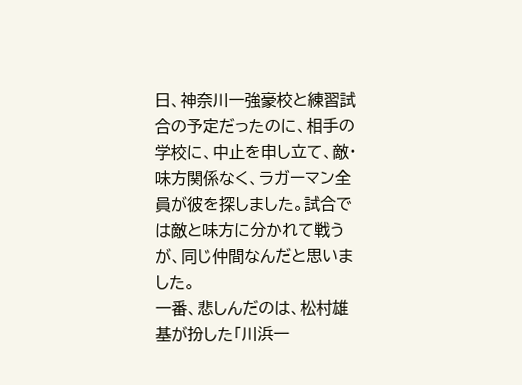日、神奈川一強豪校と練習試合の予定だったのに、相手の学校に、中止を申し立て、敵・味方関係なく、ラガーマン全員が彼を探しました。試合では敵と味方に分かれて戦うが、同じ仲間なんだと思いました。
一番、悲しんだのは、松村雄基が扮した「川浜一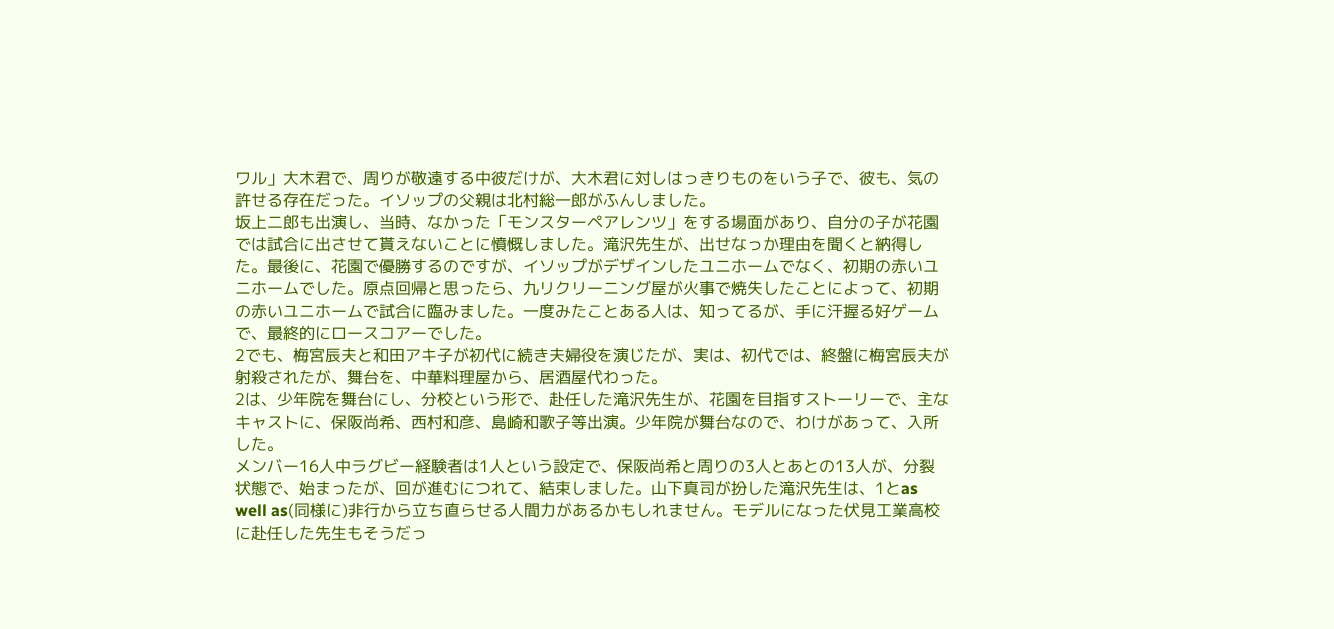ワル」大木君で、周りが敬遠する中彼だけが、大木君に対しはっきりものをいう子で、彼も、気の許せる存在だった。イソップの父親は北村総一郎がふんしました。
坂上二郎も出演し、当時、なかった「モンスターペアレンツ」をする場面があり、自分の子が花園では試合に出させて貰えないことに憤慨しました。滝沢先生が、出せなっか理由を聞くと納得した。最後に、花園で優勝するのですが、イソップがデザインしたユニホームでなく、初期の赤いユニホームでした。原点回帰と思ったら、九リクリーニング屋が火事で焼失したことによって、初期の赤いユニホームで試合に臨みました。一度みたことある人は、知ってるが、手に汗握る好ゲームで、最終的にロースコアーでした。
2でも、梅宮辰夫と和田アキ子が初代に続き夫婦役を演じたが、実は、初代では、終盤に梅宮辰夫が射殺されたが、舞台を、中華料理屋から、居酒屋代わった。
2は、少年院を舞台にし、分校という形で、赴任した滝沢先生が、花園を目指すストーリーで、主なキャストに、保阪尚希、西村和彦、島崎和歌子等出演。少年院が舞台なので、わけがあって、入所した。
メンバー16人中ラグビー経験者は1人という設定で、保阪尚希と周りの3人とあとの13人が、分裂状態で、始まったが、回が進むにつれて、結束しました。山下真司が扮した滝沢先生は、1とas well as(同様に)非行から立ち直らせる人間力があるかもしれません。モデルになった伏見工業高校に赴任した先生もそうだっ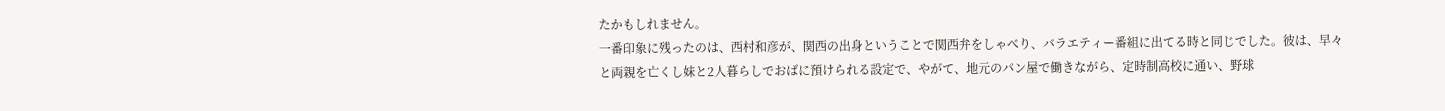たかもしれません。
一番印象に残ったのは、西村和彦が、関西の出身ということで関西弁をしゃべり、バラエティー番組に出てる時と同じでした。彼は、早々と両親を亡くし妹と2人暮らしでおばに預けられる設定で、やがて、地元のパン屋で働きながら、定時制高校に通い、野球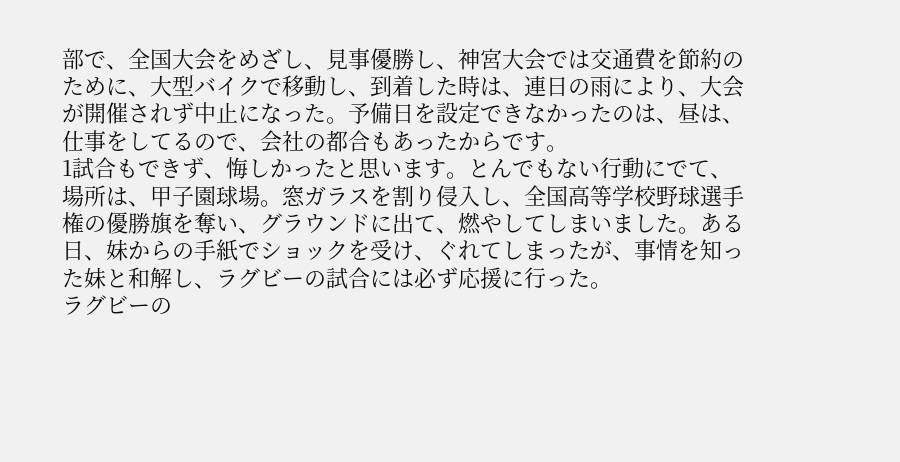部で、全国大会をめざし、見事優勝し、神宮大会では交通費を節約のために、大型バイクで移動し、到着した時は、連日の雨により、大会が開催されず中止になった。予備日を設定できなかったのは、昼は、仕事をしてるので、会社の都合もあったからです。
1試合もできず、悔しかったと思います。とんでもない行動にでて、場所は、甲子園球場。窓ガラスを割り侵入し、全国高等学校野球選手権の優勝旗を奪い、グラウンドに出て、燃やしてしまいました。ある日、妹からの手紙でショックを受け、ぐれてしまったが、事情を知った妹と和解し、ラグビーの試合には必ず応援に行った。
ラグビーの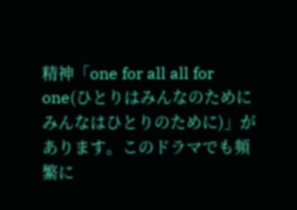精神「one for all all for one(ひとりはみんなのために みんなはひとりのために)」があります。このドラマでも頻繁に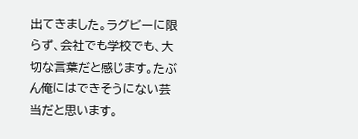出てきました。ラグビーに限らず、会社でも学校でも、大切な言葉だと感じます。たぶん俺にはできそうにない芸当だと思います。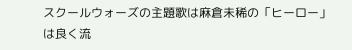スクールウォーズの主題歌は麻倉未稀の「ヒーロー」は良く流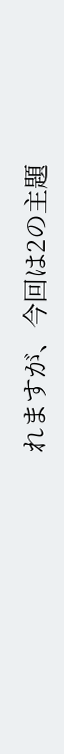れますが、今回は2の主題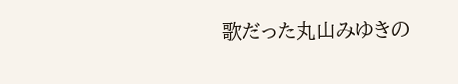歌だった丸山みゆきの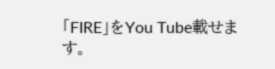「FIRE」をYou Tube載せます。